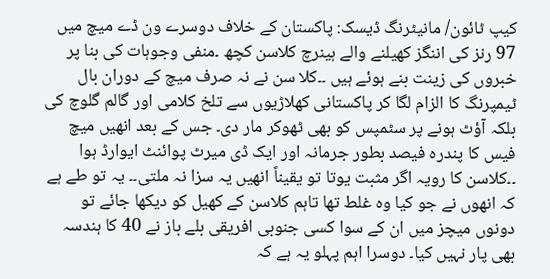کیپ ٹائون/ مانیٹرنگ ڈیسک: پاکستان کے خلاف دوسرے ون ڈے میچ میں 97 رنز کی اننگز کھیلنے والے ہینرچ کلاسن کچھ ۔منفی وجوہات کی بنا پر خبروں کی زینت بنے ہوئے ہیں ۔۔کلا سن نے نہ صرف میچ کے دوران بال ٹیمپرنگ کا الزام لگا کر پاکستانی کھلاڑیوں سے تلخ کلامی اور گالم گلوچ کی بلکہ آؤٹ ہونے پر سٹمپس کو بھی ٹھوکر مار دی۔ جس کے بعد انھیں میچ فیس کا پندرہ فیصد بطور جرمانہ اور ایک ڈی میرٹ پوائنٹ ایوارڈ ہوا ۔۔کلاسن کا رویہ اگر مثبت یوتا تو یقیناً انھیں یہ سزا نہ ملتی۔۔ یہ تو طے ہے کہ انھوں نے جو کیا وہ غلط تھا تاہم کلاسن کے کھیل کو دیکھا جائے تو دونوں میچز میں ان کے سوا کسی جنوبی افریقی بلے باز نے 40 کا ہندسہ بھی پار نہیں کیا۔ دوسرا اہم پہلو یہ ہے کہ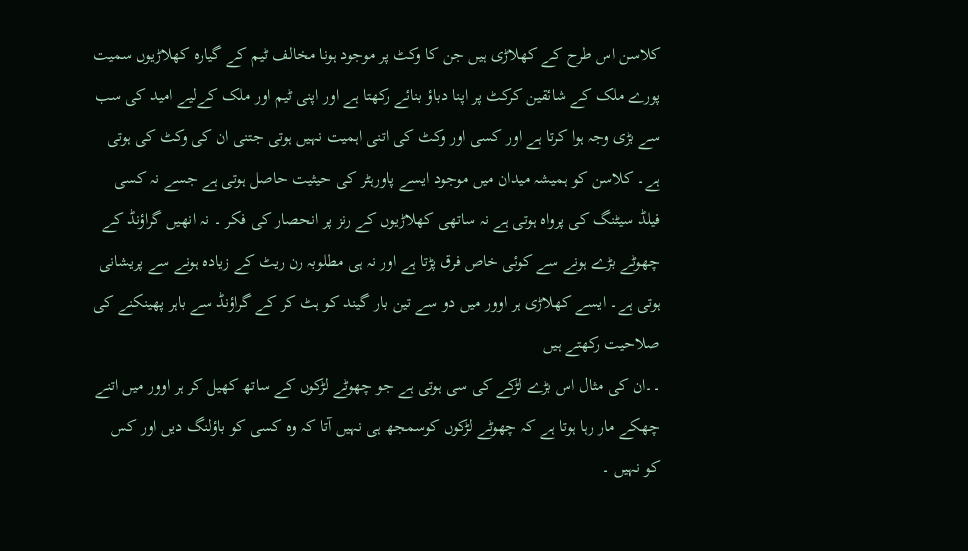کلاسن اس طرح کے کھلاڑی ہیں جن کا وکٹ پر موجود ہونا مخالف ٹیم کے گیارہ کھلاڑیوں سمیت پورے ملک کے شائقین کرکٹ پر اپنا دباؤ بنائے رکھتا ہے اور اپنی ٹیم اور ملک کےلیے امید کی سب سے بڑی وجہ ہوا کرتا ہے اور کسی اور وکٹ کی اتنی اہمیت نہیں ہوتی جتنی ان کی وکٹ کی ہوتی ہے۔ کلاسن کو ہمیشہ میدان میں موجود ایسے پاورہٹر کی حیثیت حاصل ہوتی ہے جسے نہ کسی فیلڈ سیٹنگ کی پرواہ ہوتی ہے نہ ساتھی کھلاڑیوں کے رنز پر انحصار کی فکر ۔ نہ انھیں گراؤنڈ کے چھوٹے بڑے ہونے سے کوئی خاص فرق پڑتا ہے اور نہ ہی مطلوبہ رن ریٹ کے زیادہ ہونے سے پریشانی ہوتی ہے۔ ایسے کھلاڑی ہر اوور میں دو سے تین بار گیند کو ہٹ کر کے گراؤنڈ سے باہر پھینکنے کی صلاحیت رکھتے ہیں
۔۔ان کی مثال اس بڑے لڑکے کی سی ہوتی ہے جو چھوٹے لڑکوں کے ساتھ کھیل کر ہر اوور میں اتنے چھکے مار رہا ہوتا ہے کہ چھوٹے لڑکوں کوسمجھ ہی نہیں آتا کہ وہ کسی کو باؤلنگ دیں اور کس کو نہیں ۔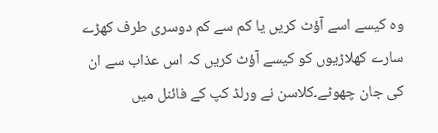وہ کیسے اسے آؤٹ کریں یا کم سے کم دوسری طرف کھڑے سارے کھلاڑیوں کو کیسے آؤٹ کریں کہ اس عذاب سے ان کی جان چھوٹے۔کلاسن نے ورلڈ کپ کے فائنل میں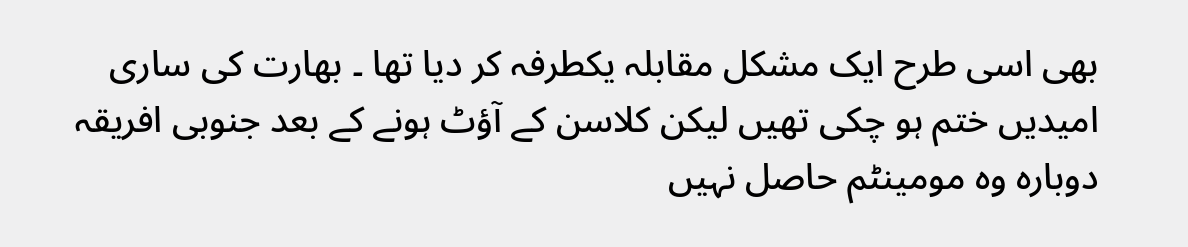بھی اسی طرح ایک مشکل مقابلہ یکطرفہ کر دیا تھا ۔ بھارت کی ساری امیدیں ختم ہو چکی تھیں لیکن کلاسن کے آؤٹ ہونے کے بعد جنوبی افریقہ دوبارہ وہ مومینٹم حاصل نہیں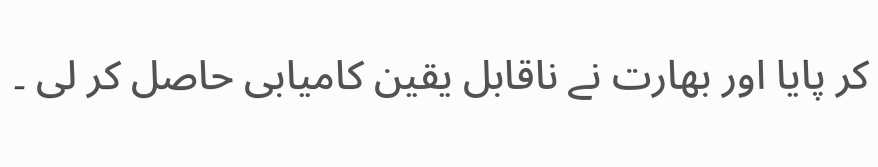کر پایا اور بھارت نے ناقابل یقین کامیابی حاصل کر لی ۔